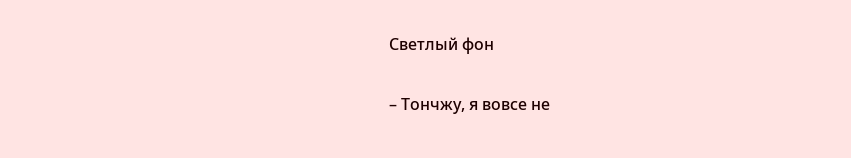Светлый фон

– Тончжу, я вовсе не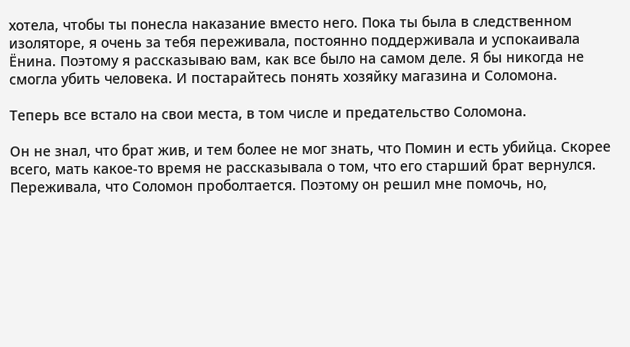хотела, чтобы ты понесла наказание вместо него. Пока ты была в следственном изоляторе, я очень за тебя переживала, постоянно поддерживала и успокаивала Ёнина. Поэтому я рассказываю вам, как все было на самом деле. Я бы никогда не смогла убить человека. И постарайтесь понять хозяйку магазина и Соломона.

Теперь все встало на свои места, в том числе и предательство Соломона.

Он не знал, что брат жив, и тем более не мог знать, что Помин и есть убийца. Скорее всего, мать какое-то время не рассказывала о том, что его старший брат вернулся. Переживала, что Соломон проболтается. Поэтому он решил мне помочь, но,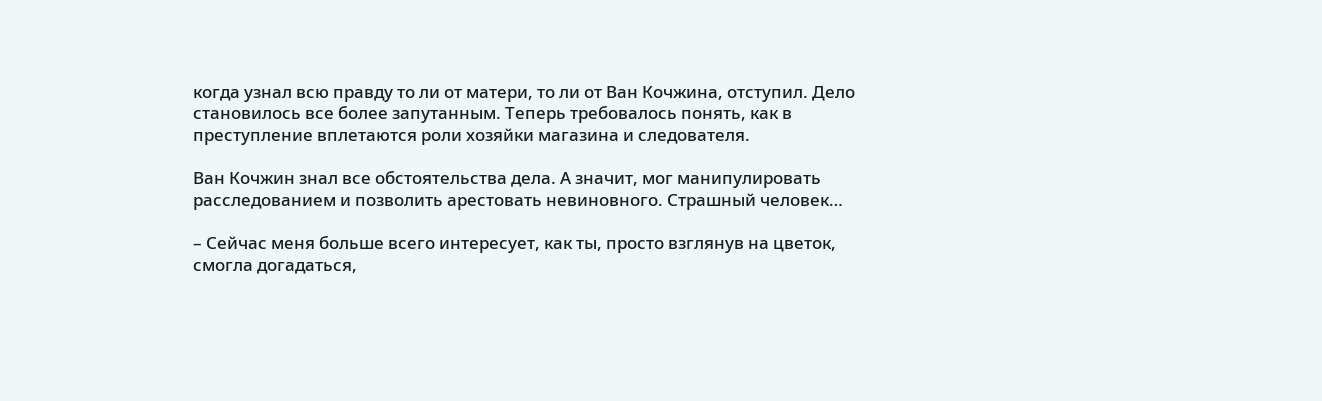когда узнал всю правду то ли от матери, то ли от Ван Кочжина, отступил. Дело становилось все более запутанным. Теперь требовалось понять, как в преступление вплетаются роли хозяйки магазина и следователя.

Ван Кочжин знал все обстоятельства дела. А значит, мог манипулировать расследованием и позволить арестовать невиновного. Страшный человек…

– Сейчас меня больше всего интересует, как ты, просто взглянув на цветок, смогла догадаться,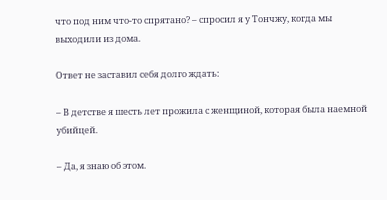что под ним что-то спрятано? – спросил я у Тончжу, когда мы выходили из дома.

Ответ не заставил себя долго ждать:

– В детстве я шесть лет прожила с женщиной, которая была наемной убийцей.

– Да, я знаю об этом.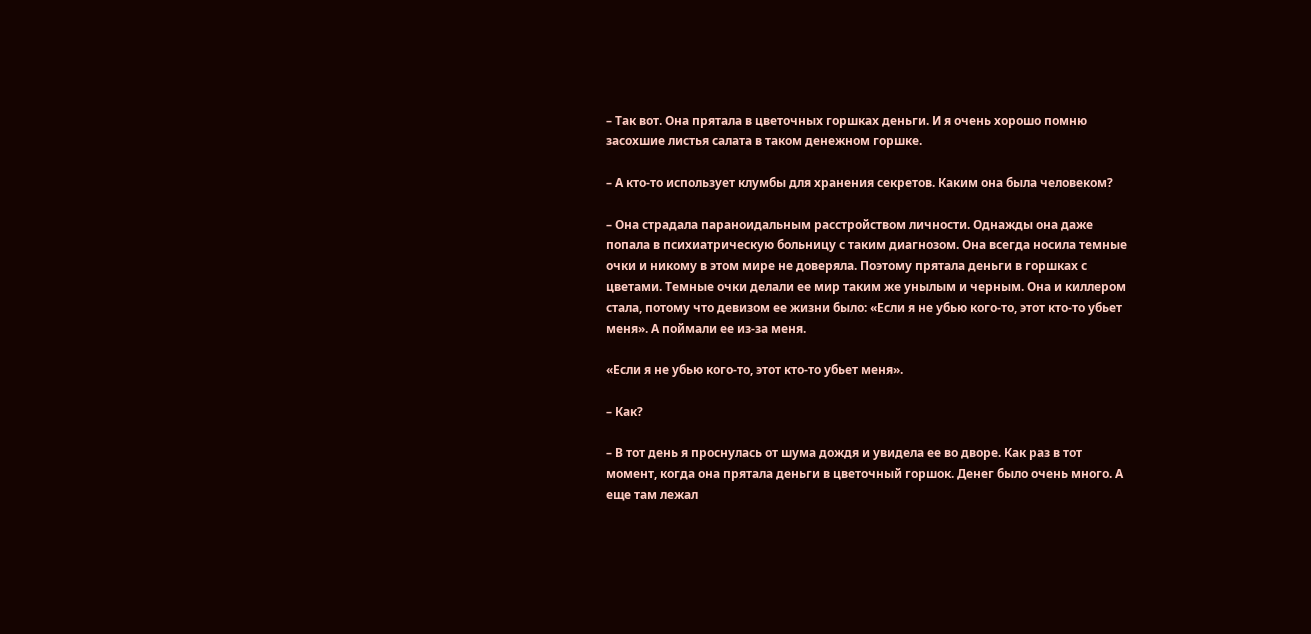– Так вот. Она прятала в цветочных горшках деньги. И я очень хорошо помню засохшие листья салата в таком денежном горшке.

– А кто-то использует клумбы для хранения секретов. Каким она была человеком?

– Она страдала параноидальным расстройством личности. Однажды она даже попала в психиатрическую больницу с таким диагнозом. Она всегда носила темные очки и никому в этом мире не доверяла. Поэтому прятала деньги в горшках с цветами. Темные очки делали ее мир таким же унылым и черным. Она и киллером стала, потому что девизом ее жизни было: «Если я не убью кого-то, этот кто-то убьет меня». А поймали ее из-за меня.

«Если я не убью кого-то, этот кто-то убьет меня».

– Как?

– В тот день я проснулась от шума дождя и увидела ее во дворе. Как раз в тот момент, когда она прятала деньги в цветочный горшок. Денег было очень много. А еще там лежал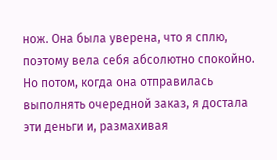нож. Она была уверена, что я сплю, поэтому вела себя абсолютно спокойно. Но потом, когда она отправилась выполнять очередной заказ, я достала эти деньги и, размахивая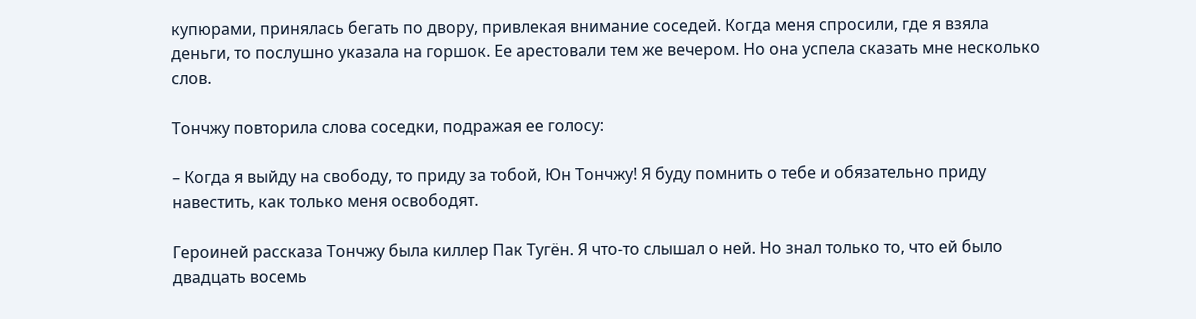купюрами, принялась бегать по двору, привлекая внимание соседей. Когда меня спросили, где я взяла деньги, то послушно указала на горшок. Ее арестовали тем же вечером. Но она успела сказать мне несколько слов.

Тончжу повторила слова соседки, подражая ее голосу:

– Когда я выйду на свободу, то приду за тобой, Юн Тончжу! Я буду помнить о тебе и обязательно приду навестить, как только меня освободят.

Героиней рассказа Тончжу была киллер Пак Тугён. Я что-то слышал о ней. Но знал только то, что ей было двадцать восемь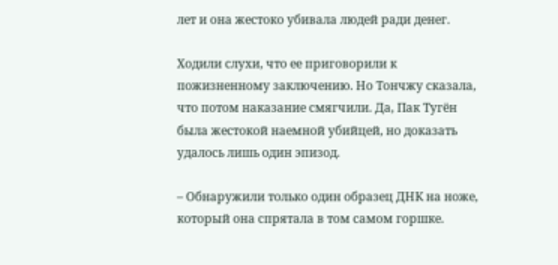лет и она жестоко убивала людей ради денег.

Ходили слухи, что ее приговорили к пожизненному заключению. Но Тончжу сказала, что потом наказание смягчили. Да, Пак Тугён была жестокой наемной убийцей, но доказать удалось лишь один эпизод.

– Обнаружили только один образец ДНК на ноже, который она спрятала в том самом горшке.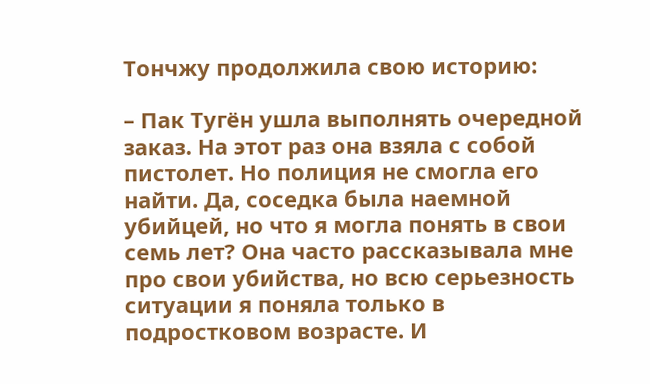Тончжу продолжила свою историю:

– Пак Тугён ушла выполнять очередной заказ. На этот раз она взяла с собой пистолет. Но полиция не смогла его найти. Да, соседка была наемной убийцей, но что я могла понять в свои семь лет? Она часто рассказывала мне про свои убийства, но всю серьезность ситуации я поняла только в подростковом возрасте. И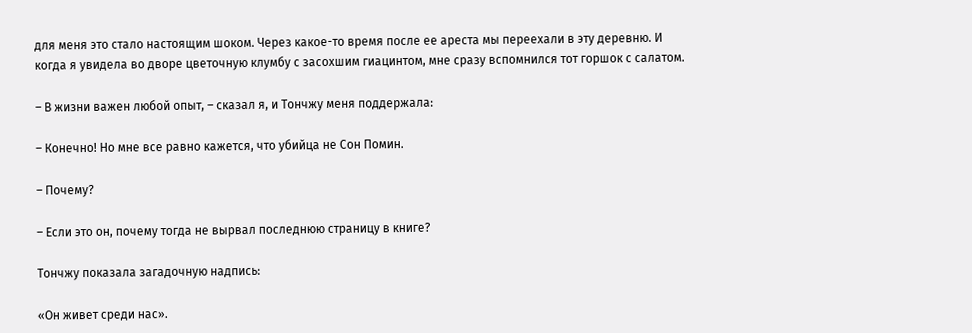для меня это стало настоящим шоком. Через какое-то время после ее ареста мы переехали в эту деревню. И когда я увидела во дворе цветочную клумбу с засохшим гиацинтом, мне сразу вспомнился тот горшок с салатом.

– В жизни важен любой опыт, – сказал я, и Тончжу меня поддержала:

– Конечно! Но мне все равно кажется, что убийца не Сон Помин.

– Почему?

– Если это он, почему тогда не вырвал последнюю страницу в книге?

Тончжу показала загадочную надпись:

«Он живет среди нас».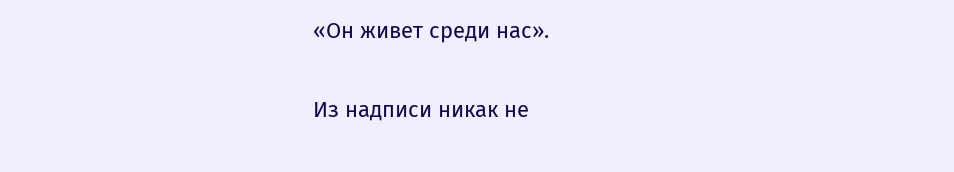«Он живет среди нас».

Из надписи никак не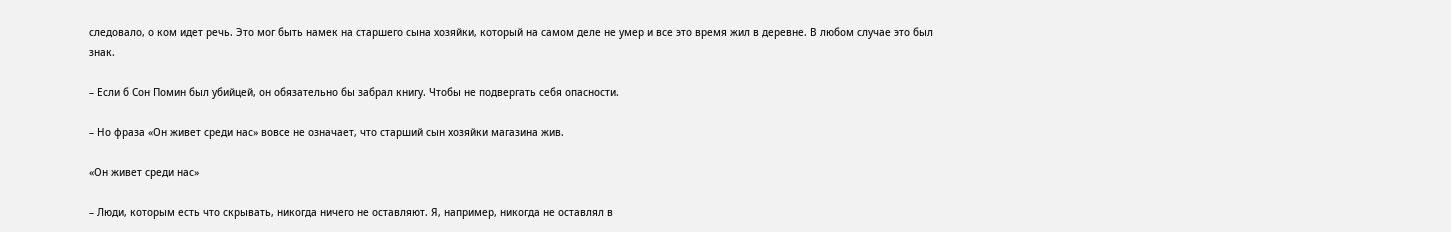следовало, о ком идет речь. Это мог быть намек на старшего сына хозяйки, который на самом деле не умер и все это время жил в деревне. В любом случае это был знак.

– Если б Сон Помин был убийцей, он обязательно бы забрал книгу. Чтобы не подвергать себя опасности.

– Но фраза «Он живет среди нас» вовсе не означает, что старший сын хозяйки магазина жив.

«Он живет среди нас»

– Люди, которым есть что скрывать, никогда ничего не оставляют. Я, например, никогда не оставлял в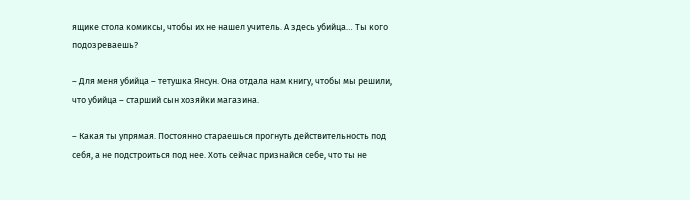ящике стола комиксы, чтобы их не нашел учитель. А здесь убийца… Ты кого подозреваешь?

– Для меня убийца – тетушка Янсун. Она отдала нам книгу, чтобы мы решили, что убийца – старший сын хозяйки магазина.

– Какая ты упрямая. Постоянно стараешься прогнуть действительность под себя, а не подстроиться под нее. Хоть сейчас признайся себе, что ты не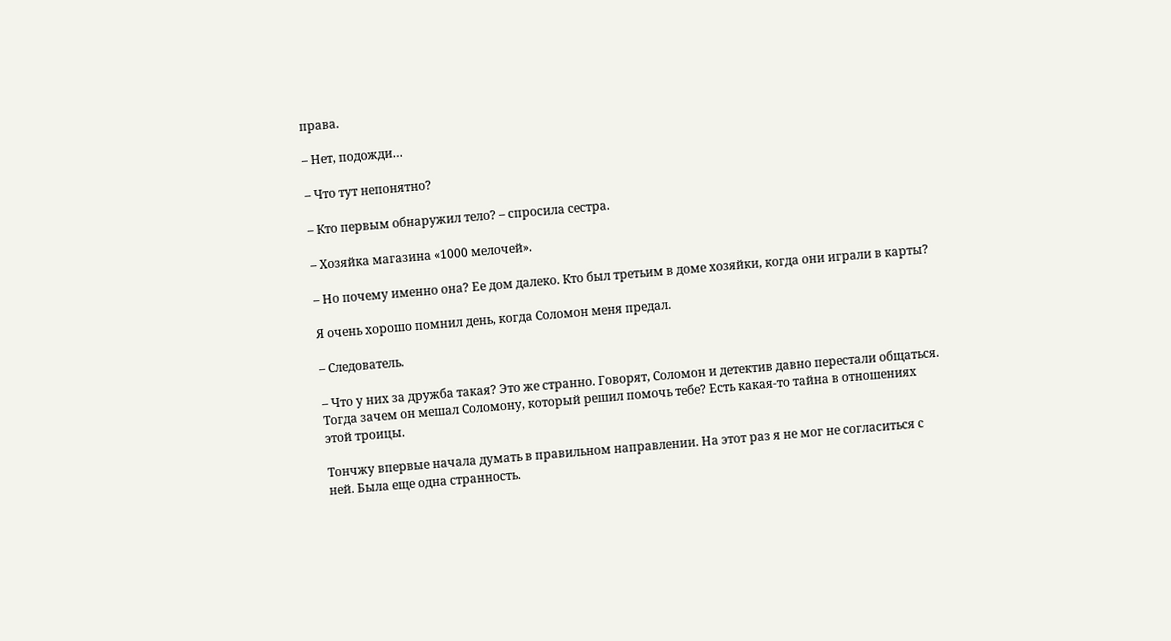права.

– Нет, подожди…

– Что тут непонятно?

– Кто первым обнаружил тело? – спросила сестра.

– Хозяйка магазина «1000 мелочей».

– Но почему именно она? Ее дом далеко. Кто был третьим в доме хозяйки, когда они играли в карты?

Я очень хорошо помнил день, когда Соломон меня предал.

– Следователь.

– Что у них за дружба такая? Это же странно. Говорят, Соломон и детектив давно перестали общаться. Тогда зачем он мешал Соломону, который решил помочь тебе? Есть какая-то тайна в отношениях этой троицы.

Тончжу впервые начала думать в правильном направлении. На этот раз я не мог не согласиться с ней. Была еще одна странность.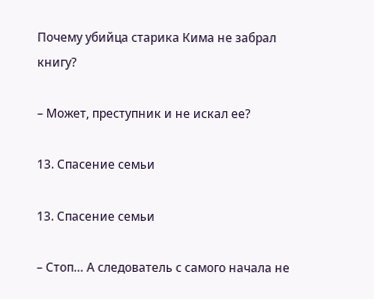Почему убийца старика Кима не забрал книгу?

– Может, преступник и не искал ее?

13. Спасение семьи

13. Спасение семьи

– Стоп… А следователь с самого начала не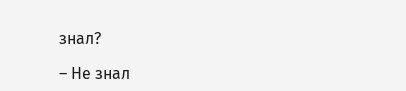знал?

– Не знал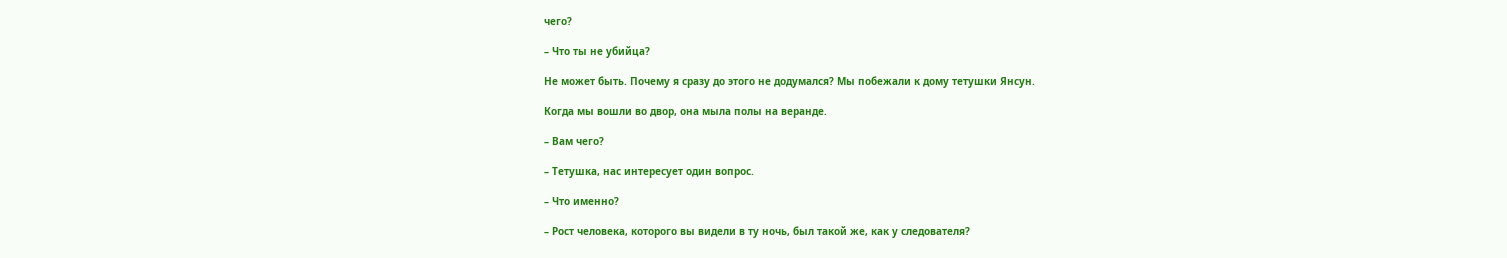чего?

– Что ты не убийца?

Не может быть. Почему я сразу до этого не додумался? Мы побежали к дому тетушки Янсун.

Когда мы вошли во двор, она мыла полы на веранде.

– Вам чего?

– Тетушка, нас интересует один вопрос.

– Что именно?

– Рост человека, которого вы видели в ту ночь, был такой же, как у следователя?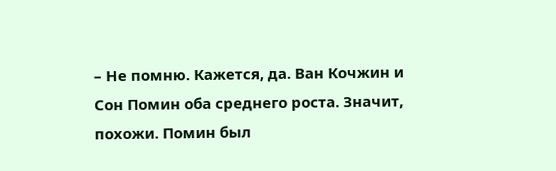– Не помню. Кажется, да. Ван Кочжин и Сон Помин оба среднего роста. Значит, похожи. Помин был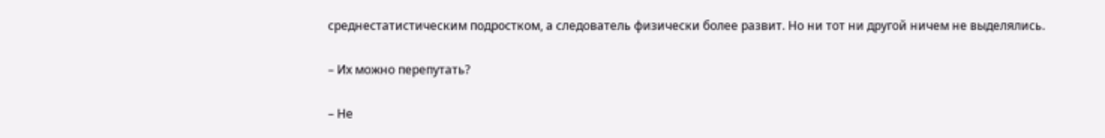среднестатистическим подростком, а следователь физически более развит. Но ни тот ни другой ничем не выделялись.

– Их можно перепутать?

– Не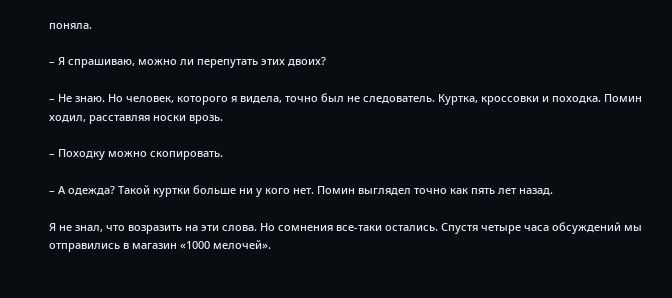поняла.

– Я спрашиваю, можно ли перепутать этих двоих?

– Не знаю. Но человек, которого я видела, точно был не следователь. Куртка, кроссовки и походка. Помин ходил, расставляя носки врозь.

– Походку можно скопировать.

– А одежда? Такой куртки больше ни у кого нет. Помин выглядел точно как пять лет назад.

Я не знал, что возразить на эти слова. Но сомнения все-таки остались. Спустя четыре часа обсуждений мы отправились в магазин «1000 мелочей».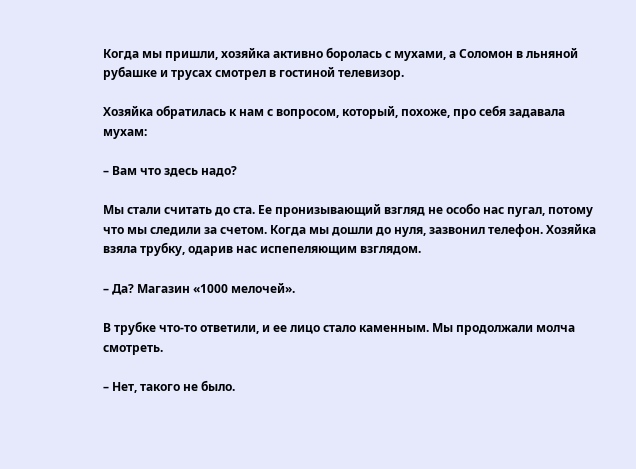Когда мы пришли, хозяйка активно боролась с мухами, а Соломон в льняной рубашке и трусах смотрел в гостиной телевизор.

Хозяйка обратилась к нам с вопросом, который, похоже, про себя задавала мухам:

– Вам что здесь надо?

Мы стали считать до ста. Ее пронизывающий взгляд не особо нас пугал, потому что мы следили за счетом. Когда мы дошли до нуля, зазвонил телефон. Хозяйка взяла трубку, одарив нас испепеляющим взглядом.

– Да? Магазин «1000 мелочей».

В трубке что-то ответили, и ее лицо стало каменным. Мы продолжали молча смотреть.

– Нет, такого не было.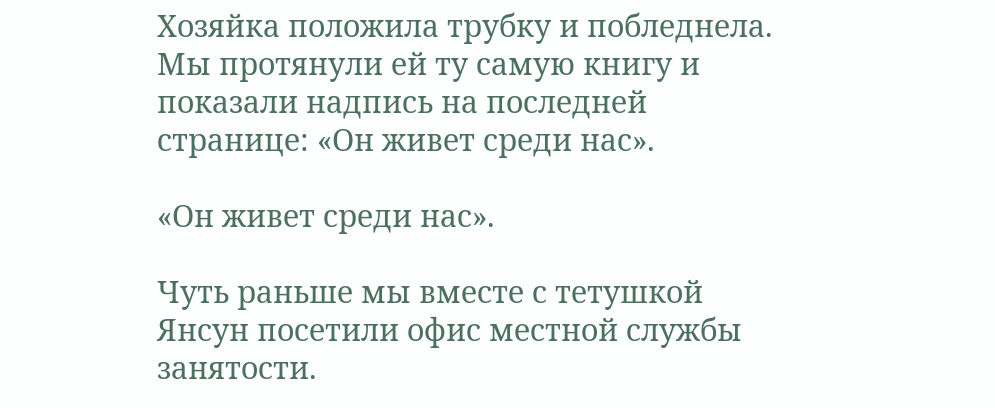Хозяйка положила трубку и побледнела. Мы протянули ей ту самую книгу и показали надпись на последней странице: «Он живет среди нас».

«Он живет среди нас».

Чуть раньше мы вместе с тетушкой Янсун посетили офис местной службы занятости.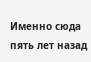Именно сюда пять лет назад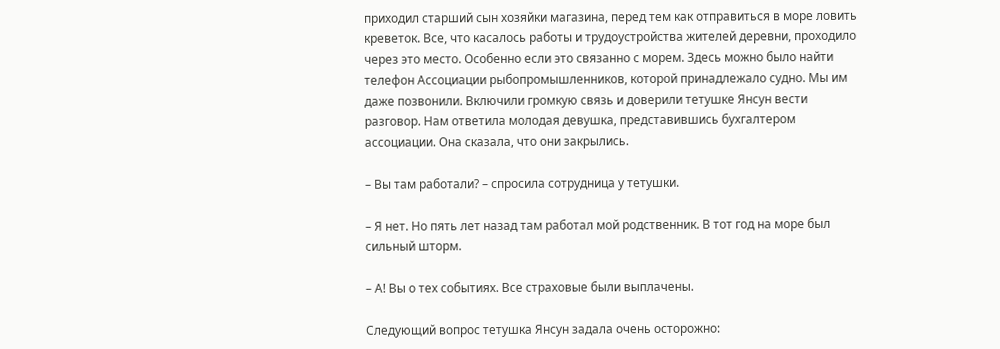приходил старший сын хозяйки магазина, перед тем как отправиться в море ловить креветок. Все, что касалось работы и трудоустройства жителей деревни, проходило через это место. Особенно если это связанно с морем. Здесь можно было найти телефон Ассоциации рыбопромышленников, которой принадлежало судно. Мы им даже позвонили. Включили громкую связь и доверили тетушке Янсун вести разговор. Нам ответила молодая девушка, представившись бухгалтером ассоциации. Она сказала, что они закрылись.

– Вы там работали? – спросила сотрудница у тетушки.

– Я нет. Но пять лет назад там работал мой родственник. В тот год на море был сильный шторм.

– А! Вы о тех событиях. Все страховые были выплачены.

Следующий вопрос тетушка Янсун задала очень осторожно: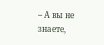– А вы не знаете,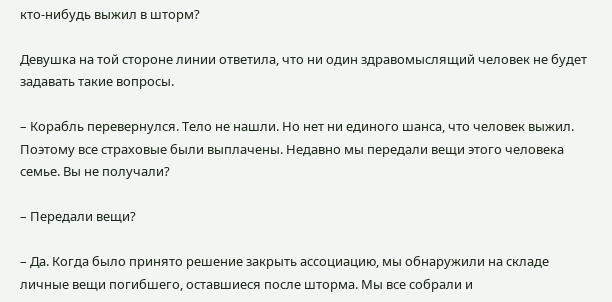кто-нибудь выжил в шторм?

Девушка на той стороне линии ответила, что ни один здравомыслящий человек не будет задавать такие вопросы.

– Корабль перевернулся. Тело не нашли. Но нет ни единого шанса, что человек выжил. Поэтому все страховые были выплачены. Недавно мы передали вещи этого человека семье. Вы не получали?

– Передали вещи?

– Да. Когда было принято решение закрыть ассоциацию, мы обнаружили на складе личные вещи погибшего, оставшиеся после шторма. Мы все собрали и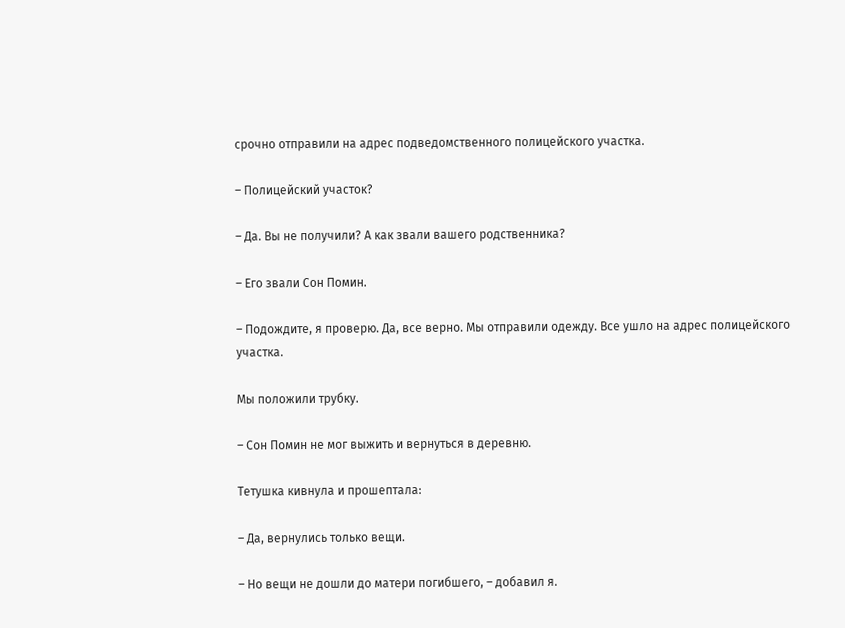срочно отправили на адрес подведомственного полицейского участка.

– Полицейский участок?

– Да. Вы не получили? А как звали вашего родственника?

– Его звали Сон Помин.

– Подождите, я проверю. Да, все верно. Мы отправили одежду. Все ушло на адрес полицейского участка.

Мы положили трубку.

– Сон Помин не мог выжить и вернуться в деревню.

Тетушка кивнула и прошептала:

– Да, вернулись только вещи.

– Но вещи не дошли до матери погибшего, – добавил я.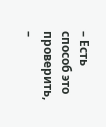– Есть способ это проверить, –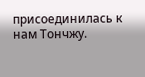присоединилась к нам Тончжу.